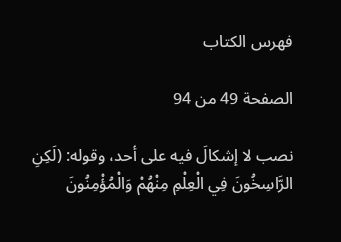فهرس الكتاب

الصفحة 49 من 94

نصب لا إشكالَ فيه على أحد، وقوله: (لَكِنِ الرَّاسِخُونَ فِي الْعِلْمِ مِنْهُمْ وَالْمُؤْمِنُونَ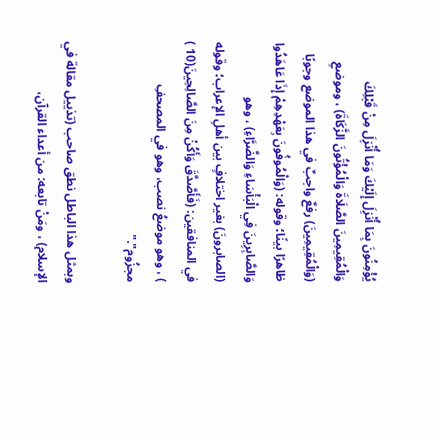يُؤْمِنُونَ بِمَا أُنْزِلَ إِلَيْكَ وَمَا أُنْزِلَ مِنْ قَبْلِكَ وَالْمُقِيمِينَ الصَّلَاةَ وَالْمُؤْتُونَ الزَّكَاةَ) ، وموضعِ (وَالْمُقِيمِينَ) رفعٌ واجبٌ في هذا الموضع وجوبًا ظاهرًا بينًا؛ وقوله: (وَالْمُوفُونَ بِعَهْدِهِمْ إِذَا عَاهَدُوا وَالصَّابِرِينَ فِي الْبَأْسَاءِ وَالضَّرَّاءِ) ، وهو (الصابرونَ) بغير اختلافٍ بين أهلِ الإعراب؛ وقوله في المنافقين: (فَأَصَّدَّقَ وَأَكُنْ مِنَ الصَّالِحِينَ(10 ) ) ، وهو موضعُ نصب، وهو في المصحفِ مجزُوم"."

وبمثل هذا الباطل نطق صاحب (تذييل مقالة في الإسلام) ، ومَنْ تابعه: من أعداء القرآن،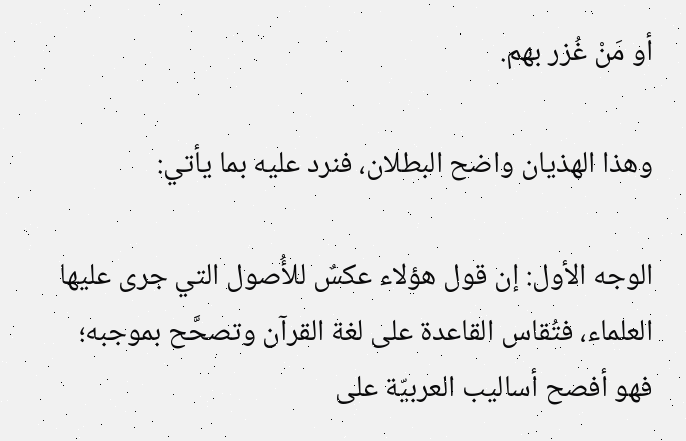أو مَنْ غُزر بهم.

وهذا الهذيان واضح البطلان، فنرد عليه بما يأتي:

الوجه الأول: إن قول هؤلاء عكسٌ للأُصول التي جرى عليها العلماء، فتُقاس القاعدة على لغة القرآن وتصحَّح بموجبه؛ فهو أفصح أساليب العربيّة على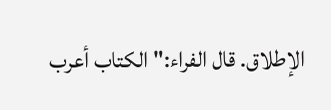الإطلاق. قال الفراء:"الكتاب أعرب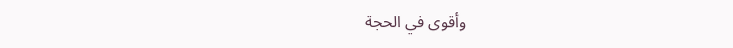وأقوى في الحجة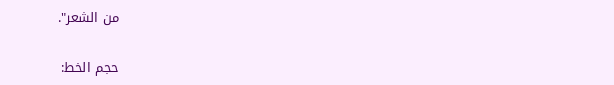من الشعر".

حجم الخط: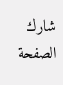شارك الصفحة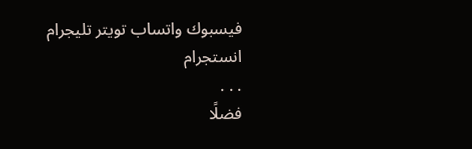فيسبوك واتساب تويتر تليجرام انستجرام
. . .
فضلًا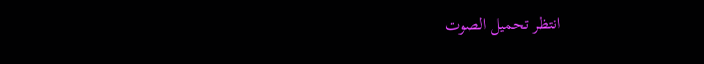انتظر تحميل الصوت